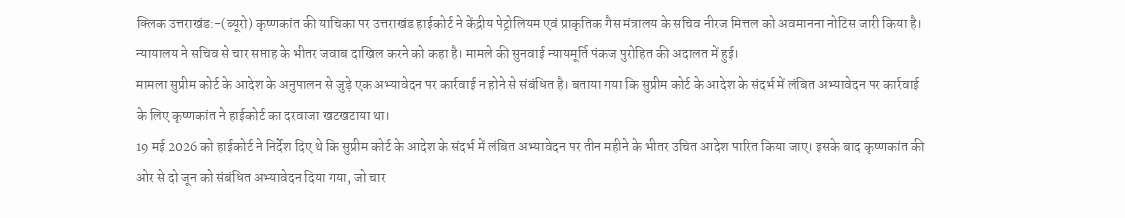क्लिक उत्तराखंड:-(ब्यूरो) कृष्णकांत की याचिका पर उत्तराखंड हाईकोर्ट ने केंद्रीय पेट्रोलियम एवं प्राकृतिक गैस मंत्रालय के सचिव नीरज मित्तल को अवमानना नोटिस जारी किया है। न्यायालय ने सचिव से चार सप्ताह के भीतर जवाब दाखिल करने को कहा है। मामले की सुनवाई न्यायमूर्ति पंकज पुरोहित की अदालत में हुई।
मामला सुप्रीम कोर्ट के आदेश के अनुपालन से जुड़े एक अभ्यावेदन पर कार्रवाई न होने से संबंधित है। बताया गया कि सुप्रीम कोर्ट के आदेश के संदर्भ में लंबित अभ्यावेदन पर कार्रवाई के लिए कृष्णकांत ने हाईकोर्ट का दरवाजा खटखटाया था।
19 मई 2026 को हाईकोर्ट ने निर्देश दिए थे कि सुप्रीम कोर्ट के आदेश के संदर्भ में लंबित अभ्यावेदन पर तीन महीने के भीतर उचित आदेश पारित किया जाए। इसके बाद कृष्णकांत की ओर से दो जून को संबंधित अभ्यावेदन दिया गया, जो चार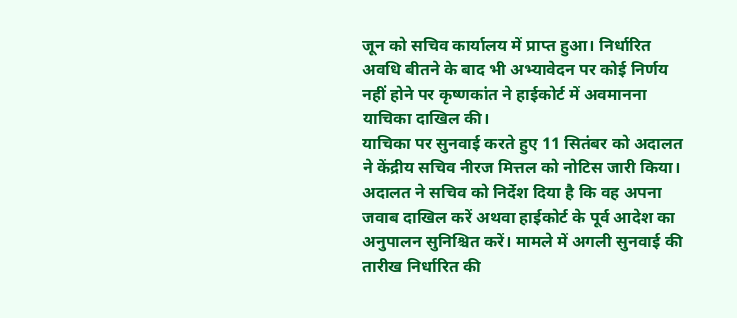जून को सचिव कार्यालय में प्राप्त हुआ। निर्धारित अवधि बीतने के बाद भी अभ्यावेदन पर कोई निर्णय नहीं होने पर कृष्णकांत ने हाईकोर्ट में अवमानना याचिका दाखिल की।
याचिका पर सुनवाई करते हुए 11 सितंबर को अदालत ने केंद्रीय सचिव नीरज मित्तल को नोटिस जारी किया। अदालत ने सचिव को निर्देश दिया है कि वह अपना जवाब दाखिल करें अथवा हाईकोर्ट के पूर्व आदेश का अनुपालन सुनिश्चित करें। मामले में अगली सुनवाई की तारीख निर्धारित की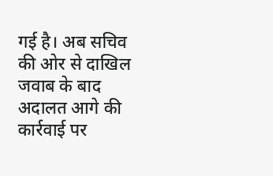गई है। अब सचिव की ओर से दाखिल जवाब के बाद अदालत आगे की कार्रवाई पर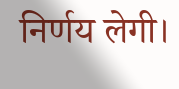निर्णय लेगी।